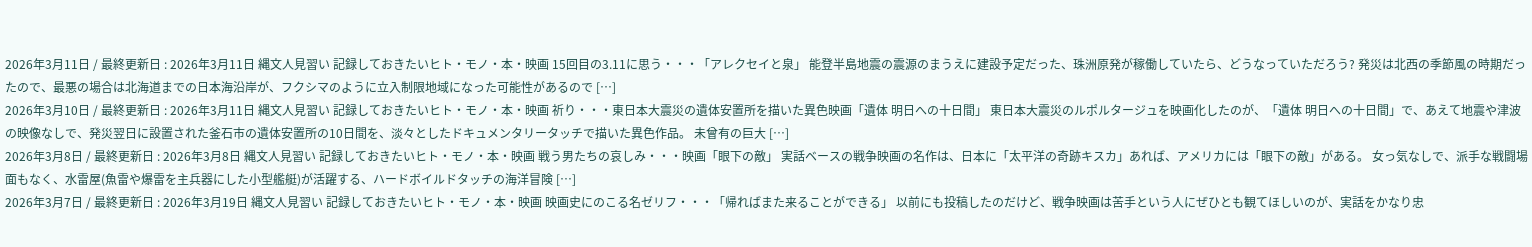2026年3月11日 / 最終更新日 : 2026年3月11日 縄文人見習い 記録しておきたいヒト・モノ・本・映画 15回目の3.11に思う・・・「アレクセイと泉」 能登半島地震の震源のまうえに建設予定だった、珠洲原発が稼働していたら、どうなっていただろう? 発災は北西の季節風の時期だったので、最悪の場合は北海道までの日本海沿岸が、フクシマのように立入制限地域になった可能性があるので […]
2026年3月10日 / 最終更新日 : 2026年3月11日 縄文人見習い 記録しておきたいヒト・モノ・本・映画 祈り・・・東日本大震災の遺体安置所を描いた異色映画「遺体 明日への十日間」 東日本大震災のルポルタージュを映画化したのが、「遺体 明日への十日間」で、あえて地震や津波の映像なしで、発災翌日に設置された釜石市の遺体安置所の10日間を、淡々としたドキュメンタリータッチで描いた異色作品。 未曾有の巨大 […]
2026年3月8日 / 最終更新日 : 2026年3月8日 縄文人見習い 記録しておきたいヒト・モノ・本・映画 戦う男たちの哀しみ・・・映画「眼下の敵」 実話ベースの戦争映画の名作は、日本に「太平洋の奇跡キスカ」あれば、アメリカには「眼下の敵」がある。 女っ気なしで、派手な戦闘場面もなく、水雷屋(魚雷や爆雷を主兵器にした小型艦艇)が活躍する、ハードボイルドタッチの海洋冒険 […]
2026年3月7日 / 最終更新日 : 2026年3月19日 縄文人見習い 記録しておきたいヒト・モノ・本・映画 映画史にのこる名ゼリフ・・・「帰ればまた来ることができる」 以前にも投稿したのだけど、戦争映画は苦手という人にぜひとも観てほしいのが、実話をかなり忠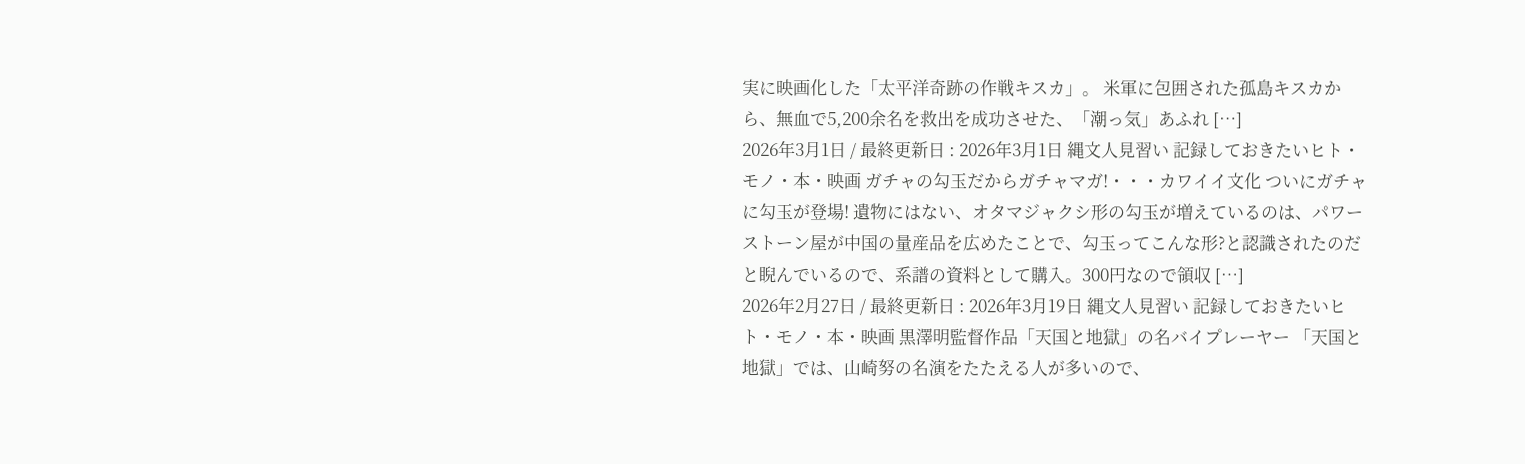実に映画化した「太平洋奇跡の作戦キスカ」。 米軍に包囲された孤島キスカから、無血で5,200余名を救出を成功させた、「潮っ気」あふれ […]
2026年3月1日 / 最終更新日 : 2026年3月1日 縄文人見習い 記録しておきたいヒト・モノ・本・映画 ガチャの勾玉だからガチャマガ!・・・カワイイ文化 ついにガチャに勾玉が登場! 遺物にはない、オタマジャクシ形の勾玉が増えているのは、パワーストーン屋が中国の量産品を広めたことで、勾玉ってこんな形?と認識されたのだと睨んでいるので、系譜の資料として購入。300円なので領収 […]
2026年2月27日 / 最終更新日 : 2026年3月19日 縄文人見習い 記録しておきたいヒト・モノ・本・映画 黒澤明監督作品「天国と地獄」の名バイプレーヤー 「天国と地獄」では、山崎努の名演をたたえる人が多いので、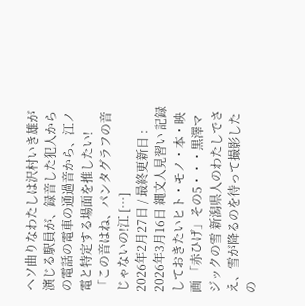ヘソ曲りなわたしは沢村いき雄が演じる駅員が、録音した犯人からの電話の電車の通過音から、江ノ電と特定する場面を推したい! 「この音はね、パンタグラフの音じゃないの!江 […]
2026年2月27日 / 最終更新日 : 2026年3月16日 縄文人見習い 記録しておきたいヒト・モノ・本・映画 「赤ひげ」その5・・・黒澤マジックの雪 新潟県人のわたしでさえ、雪が降るのを待って撮影したの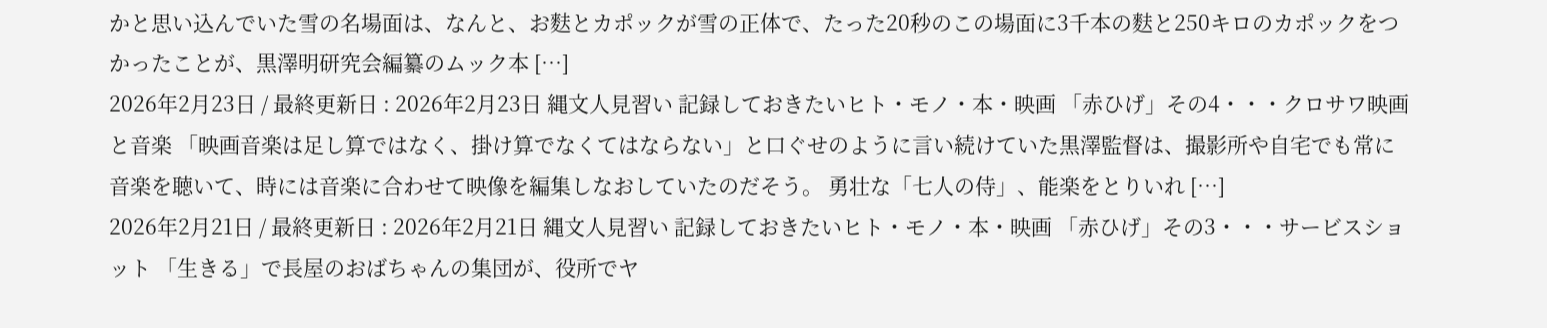かと思い込んでいた雪の名場面は、なんと、お麩とカポックが雪の正体で、たった20秒のこの場面に3千本の麩と250キロのカポックをつかったことが、黒澤明研究会編纂のムック本 […]
2026年2月23日 / 最終更新日 : 2026年2月23日 縄文人見習い 記録しておきたいヒト・モノ・本・映画 「赤ひげ」その4・・・クロサワ映画と音楽 「映画音楽は足し算ではなく、掛け算でなくてはならない」と口ぐせのように言い続けていた黒澤監督は、撮影所や自宅でも常に音楽を聴いて、時には音楽に合わせて映像を編集しなおしていたのだそう。 勇壮な「七人の侍」、能楽をとりいれ […]
2026年2月21日 / 最終更新日 : 2026年2月21日 縄文人見習い 記録しておきたいヒト・モノ・本・映画 「赤ひげ」その3・・・サービスショット 「生きる」で長屋のおばちゃんの集団が、役所でヤ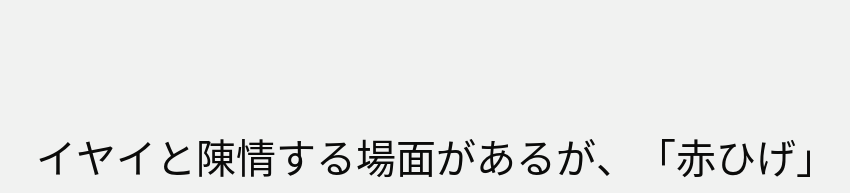イヤイと陳情する場面があるが、「赤ひげ」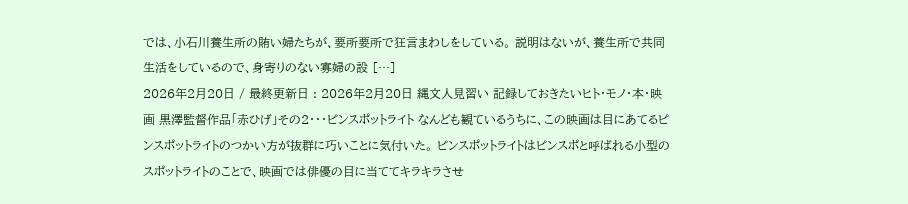では、小石川養生所の賄い婦たちが、要所要所で狂言まわしをしている。 説明はないが、養生所で共同生活をしているので、身寄りのない寡婦の設 […]
2026年2月20日 / 最終更新日 : 2026年2月20日 縄文人見習い 記録しておきたいヒト・モノ・本・映画 黒澤監督作品「赤ひげ」その2・・・ピンスポットライト なんども観ているうちに、この映画は目にあてるピンスポットライトのつかい方が抜群に巧いことに気付いた。 ピンスポットライトはピンスポと呼ばれる小型のスポットライトのことで、映画では俳優の目に当ててキラキラさせ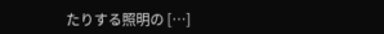たりする照明の […]